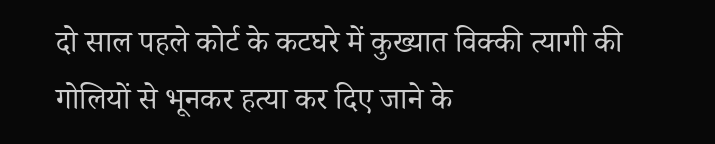दो साल पहले कोर्ट के कटघरे में कुख्यात विक्की त्यागी की गोलियों से भूनकर हत्या कर दिए जाने के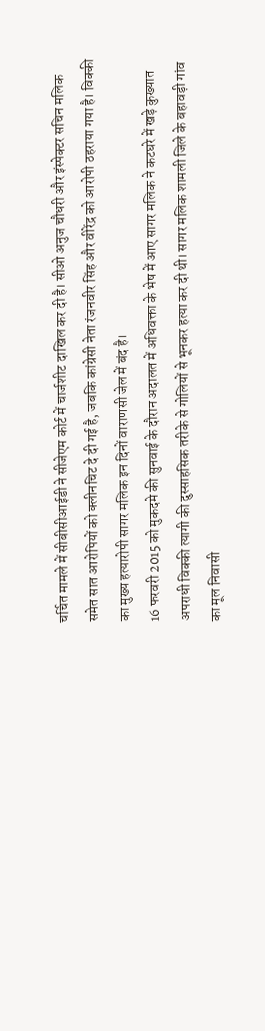चर्चित मामले में सीबीसीआईडी ने सीजेएम कोर्ट में चार्जशीट दाखिल कर दी है। सीओ अनुज चौधरी और इंस्पेक्टर सचिन मलिक समेत सात आरोपियों को क्लीनचिट दे दी गई है, जबकि कांग्रेसी नेता रंजनवीर सिंह और वीरेंद्र को आरोपी ठहराया गया है। विक्की का मुख्य हत्यारोपी सागर मलिक इन दिनों वाराणसी जेल में बंद है।
16 फरवरी 2015 को मुकदमे की सुनवाई के दौरान अदालत में अधिवक्ता के भेष में आए सागर मलिक ने कटघरे में खड़े कुख्यात अपराधी विक्की त्यागी की दुस्साहसिक तरीके से गोलियों से भूनकर हत्या कर दी थी। सागर मलिक शामली जिले के बहावड़ी गांव का मूल निवासी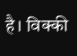है। विक्की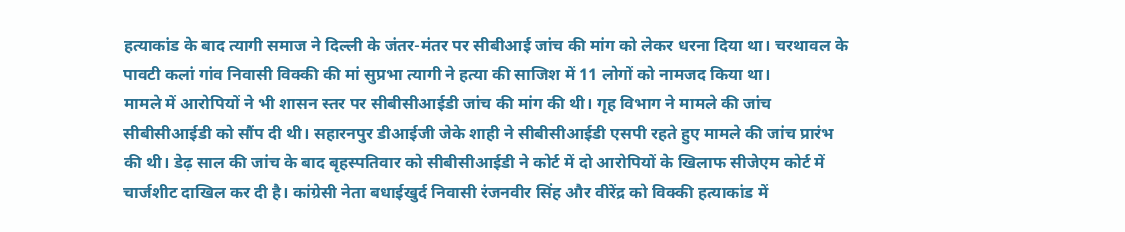हत्याकांड के बाद त्यागी समाज ने दिल्ली के जंतर-मंतर पर सीबीआई जांच की मांग को लेकर धरना दिया था। चरथावल के पावटी कलां गांव निवासी विक्की की मां सुप्रभा त्यागी ने हत्या की साजिश में 11 लोगों को नामजद किया था।
मामले में आरोपियों ने भी शासन स्तर पर सीबीसीआईडी जांच की मांग की थी। गृह विभाग ने मामले की जांच सीबीसीआईडी को सौंप दी थी। सहारनपुर डीआईजी जेके शाही ने सीबीसीआईडी एसपी रहते हुए मामले की जांच प्रारंभ की थी। डेढ़ साल की जांच के बाद बृहस्पतिवार को सीबीसीआईडी ने कोर्ट में दो आरोपियों के खिलाफ सीजेएम कोर्ट में चार्जशीट दाखिल कर दी है। कांग्रेसी नेता बधाईखुर्द निवासी रंजनवीर सिंह और वीरेंद्र को विक्की हत्याकांड में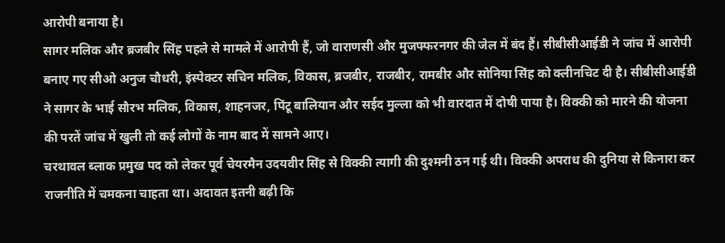आरोपी बनाया है।
सागर मलिक और ब्रजबीर सिंह पहले से मामले में आरोपी हैं, जो वाराणसी और मुजफ्फरनगर की जेल में बंद हैं। सीबीसीआईडी ने जांच में आरोपी बनाए गए सीओ अनुज चौधरी, इंस्पेक्टर सचिन मलिक, विकास, ब्रजबीर, राजबीर, रामबीर और सोनिया सिंह को क्लीनचिट दी है। सीबीसीआईडी ने सागर के भाई सौरभ मलिक, विकास, शाहनजर, पिंटू बालियान और सईद मुल्ला को भी वारदात में दोषी पाया है। विक्की को मारने की योजना की परतें जांच में खुली तो कई लोगों के नाम बाद में सामने आए।
चरथावल ब्लाक प्रमुख पद को लेकर पूर्व चेयरमैन उदयवीर सिंह से विक्की त्यागी की दुश्मनी ठन गई थी। विक्की अपराध की दुनिया से किनारा कर राजनीति में चमकना चाहता था। अदावत इतनी बढ़ी कि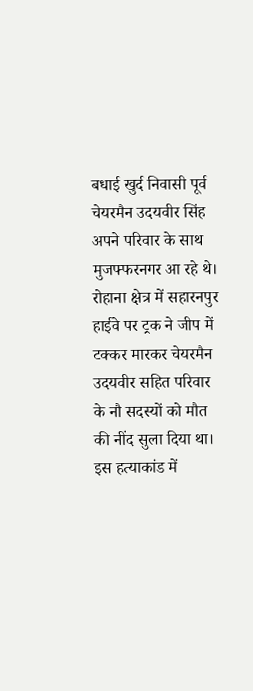बधाई खुर्द निवासी पूर्व चेयरमैन उदयवीर सिंह अपने परिवार के साथ मुजफ्फरनगर आ रहे थे। रोहाना क्षेत्र में सहारनपुर हाईवे पर ट्रक ने जीप में टक्कर मारकर चेयरमैन उदयवीर सहित परिवार के नौ सदस्यों को मौत की नींद सुला दिया था। इस हत्याकांड में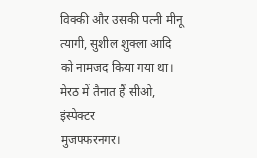विक्की और उसकी पत्नी मीनू त्यागी, सुशील शुक्ला आदि को नामजद किया गया था।
मेरठ में तैनात हैं सीओ, इंस्पेक्टर
मुजफ्फरनगर।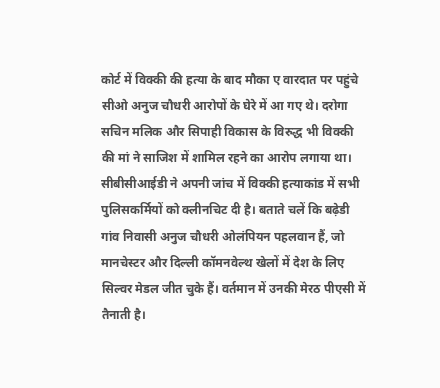कोर्ट में विक्की की हत्या के बाद मौका ए वारदात पर पहुंचे सीओ अनुज चौधरी आरोपों के घेरे में आ गए थे। दरोगा सचिन मलिक और सिपाही विकास के विरुद्ध भी विक्की की मां ने साजिश में शामिल रहने का आरोप लगाया था। सीबीसीआईडी ने अपनी जांच में विक्की हत्याकांड में सभी पुलिसकर्मियों को क्लीनचिट दी है। बताते चलें कि बढ़ेडी गांव निवासी अनुज चौधरी ओलंपियन पहलवान हैं, जो मानचेस्टर और दिल्ली कॉमनवेल्थ खेलों में देश के लिए सिल्वर मेडल जीत चुके हैं। वर्तमान में उनकी मेरठ पीएसी में तैनाती है।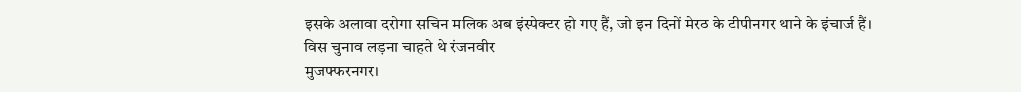इसके अलावा दरोगा सचिन मलिक अब इंस्पेक्टर हो गए हैं, जो इन दिनों मेरठ के टीपीनगर थाने के इंचार्ज हैं।
विस चुनाव लड़ना चाहते थे रंजनवीर
मुजफ्फरनगर।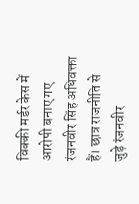विक्की मर्डर केस में आरोपी बनाए गए रंजनवीर सिंह अधिवक्ता हैं। छात्र राजनीति से जुड़े रंजनवीर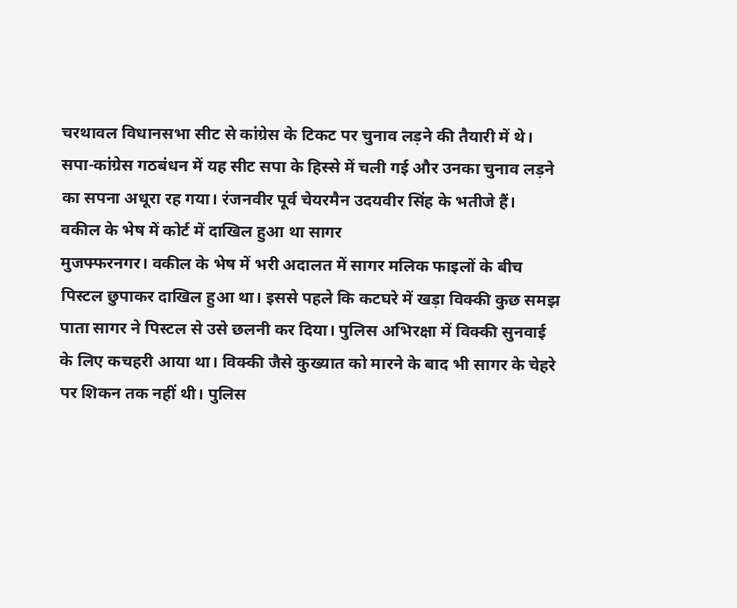चरथावल विधानसभा सीट से कांग्रेस के टिकट पर चुनाव लड़ने की तैयारी में थे। सपा-कांग्रेस गठबंधन में यह सीट सपा के हिस्से में चली गई और उनका चुनाव लड़ने का सपना अधूरा रह गया। रंजनवीर पूर्व चेयरमैन उदयवीर सिंह के भतीजे हैं।
वकील के भेष में कोर्ट में दाखिल हुआ था सागर
मुजफ्फरनगर। वकील के भेष में भरी अदालत में सागर मलिक फाइलों के बीच पिस्टल छुपाकर दाखिल हुआ था। इससे पहले कि कटघरे में खड़ा विक्की कुछ समझ पाता सागर ने पिस्टल से उसे छलनी कर दिया। पुलिस अभिरक्षा में विक्की सुनवाई के लिए कचहरी आया था। विक्की जैसे कुख्यात को मारने के बाद भी सागर के चेहरे पर शिकन तक नहीं थी। पुलिस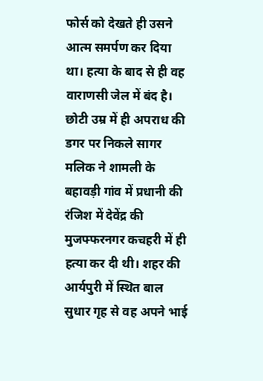फोर्स को देखते ही उसने आत्म समर्पण कर दिया था। हत्या के बाद से ही वह वाराणसी जेल में बंद है।
छोटी उम्र में ही अपराध की डगर पर निकले सागर मलिक ने शामली के बहावड़ी गांव में प्रधानी की रंजिश में देवेंद्र की मुजफ्फरनगर कचहरी में ही हत्या कर दी थी। शहर की आर्यपुरी में स्थित बाल सुधार गृह से वह अपने भाई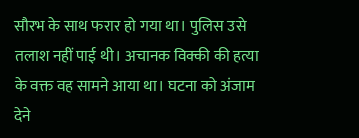सौरभ के साथ फरार हो गया था। पुलिस उसे तलाश नहीं पाई थी। अचानक विक्की की हत्या के वक्त वह सामने आया था। घटना को अंजाम देने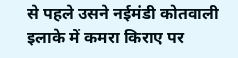से पहले उसने नईमंडी कोतवाली इलाके में कमरा किराए पर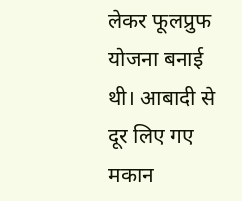लेकर फूलप्रुफ योजना बनाई थी। आबादी से दूर लिए गए मकान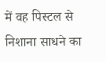में वह पिस्टल से निशाना साधने का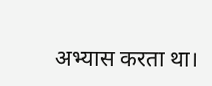अभ्यास करता था।